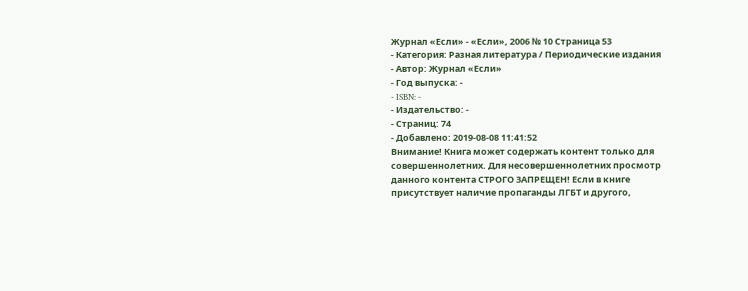Журнал «Если» - «Если», 2006 № 10 Страница 53
- Категория: Разная литература / Периодические издания
- Автор: Журнал «Если»
- Год выпуска: -
- ISBN: -
- Издательство: -
- Страниц: 74
- Добавлено: 2019-08-08 11:41:52
Внимание! Книга может содержать контент только для совершеннолетних. Для несовершеннолетних просмотр данного контента СТРОГО ЗАПРЕЩЕН! Если в книге присутствует наличие пропаганды ЛГБТ и другого,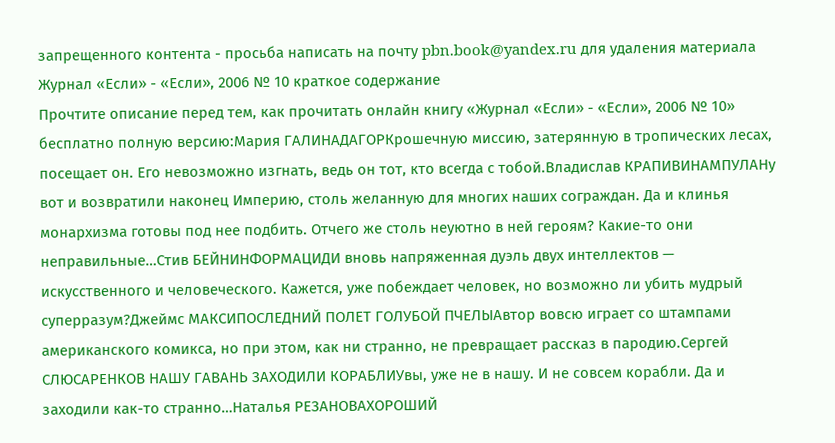запрещенного контента - просьба написать на почту pbn.book@yandex.ru для удаления материала
Журнал «Если» - «Если», 2006 № 10 краткое содержание
Прочтите описание перед тем, как прочитать онлайн книгу «Журнал «Если» - «Если», 2006 № 10» бесплатно полную версию:Мария ГАЛИНАДАГОРКрошечную миссию, затерянную в тропических лесах, посещает он. Его невозможно изгнать, ведь он тот, кто всегда с тобой.Владислав КРАПИВИНАМПУЛАНу вот и возвратили наконец Империю, столь желанную для многих наших сограждан. Да и клинья монархизма готовы под нее подбить. Отчего же столь неуютно в ней героям? Какие-то они неправильные…Стив БЕЙНИНФОРМАЦИДИ вновь напряженная дуэль двух интеллектов — искусственного и человеческого. Кажется, уже побеждает человек, но возможно ли убить мудрый суперразум?Джеймс МАКСИПОСЛЕДНИЙ ПОЛЕТ ГОЛУБОЙ ПЧЕЛЫАвтор вовсю играет со штампами американского комикса, но при этом, как ни странно, не превращает рассказ в пародию.Сергей СЛЮСАРЕНКОВ НАШУ ГАВАНЬ ЗАХОДИЛИ КОРАБЛИУвы, уже не в нашу. И не совсем корабли. Да и заходили как-то странно…Наталья РЕЗАНОВАХОРОШИЙ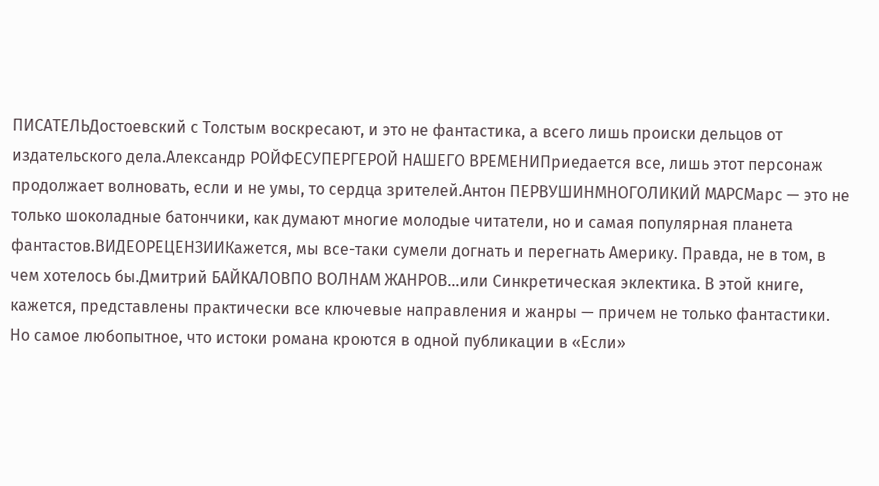ПИСАТЕЛЬДостоевский с Толстым воскресают, и это не фантастика, а всего лишь происки дельцов от издательского дела.Александр РОЙФЕСУПЕРГЕРОЙ НАШЕГО ВРЕМЕНИПриедается все, лишь этот персонаж продолжает волновать, если и не умы, то сердца зрителей.Антон ПЕРВУШИНМНОГОЛИКИЙ МАРСМарс — это не только шоколадные батончики, как думают многие молодые читатели, но и самая популярная планета фантастов.ВИДЕОРЕЦЕНЗИИКажется, мы все-таки сумели догнать и перегнать Америку. Правда, не в том, в чем хотелось бы.Дмитрий БАЙКАЛОВПО ВОЛНАМ ЖАНРОВ…или Синкретическая эклектика. В этой книге, кажется, представлены практически все ключевые направления и жанры — причем не только фантастики. Но самое любопытное, что истоки романа кроются в одной публикации в «Если»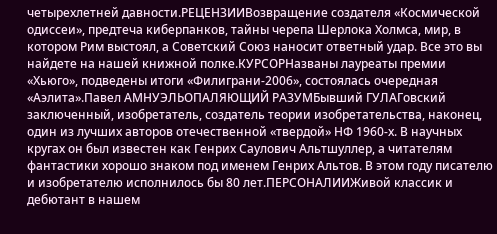четырехлетней давности.РЕЦЕНЗИИВозвращение создателя «Космической одиссеи», предтеча киберпанков, тайны черепа Шерлока Холмса, мир, в котором Рим выстоял, а Советский Союз наносит ответный удар. Все это вы найдете на нашей книжной полке.КУРСОРНазваны лауреаты премии «Хьюго», подведены итоги «Филиграни-2006», состоялась очередная «Аэлита».Павел АМНУЭЛЬОПАЛЯЮЩИЙ РАЗУМБывший ГУЛАГовский заключенный, изобретатель, создатель теории изобретательства, наконец, один из лучших авторов отечественной «твердой» НФ 1960-х. В научных кругах он был известен как Генрих Саулович Альтшуллер, а читателям фантастики хорошо знаком под именем Генрих Альтов. В этом году писателю и изобретателю исполнилось бы 80 лет.ПЕРСОНАЛИИЖивой классик и дебютант в нашем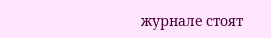журнале стоят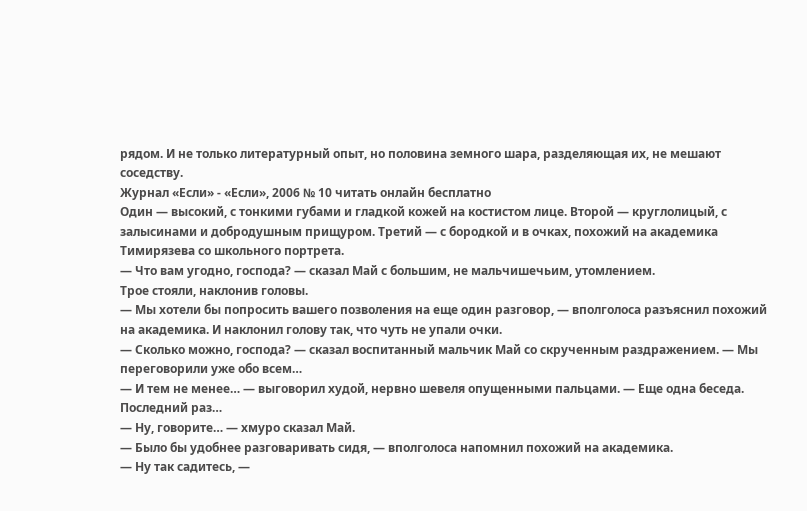рядом. И не только литературный опыт, но половина земного шара, разделяющая их, не мешают соседству.
Журнал «Если» - «Если», 2006 № 10 читать онлайн бесплатно
Один — высокий, с тонкими губами и гладкой кожей на костистом лице. Второй — круглолицый, с залысинами и добродушным прищуром. Третий — с бородкой и в очках, похожий на академика Тимирязева со школьного портрета.
— Что вам угодно, господа? — сказал Май с большим, не мальчишечьим, утомлением.
Трое стояли, наклонив головы.
— Мы хотели бы попросить вашего позволения на еще один разговор, — вполголоса разъяснил похожий на академика. И наклонил голову так, что чуть не упали очки.
— Сколько можно, господа? — сказал воспитанный мальчик Май со скрученным раздражением. — Мы переговорили уже обо всем…
— И тем не менее… — выговорил худой, нервно шевеля опущенными пальцами. — Еще одна беседа. Последний раз…
— Ну, говорите… — хмуро сказал Май.
— Было бы удобнее разговаривать сидя, — вполголоса напомнил похожий на академика.
— Ну так садитесь, —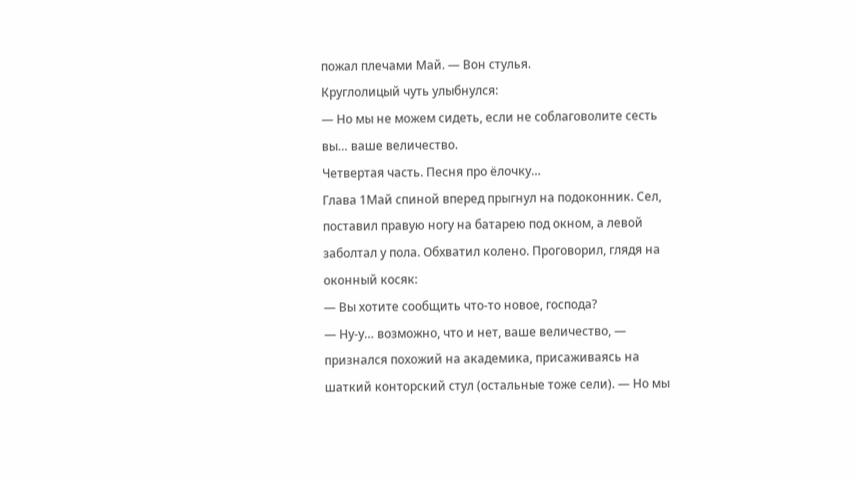пожал плечами Май. — Вон стулья.
Круглолицый чуть улыбнулся:
— Но мы не можем сидеть, если не соблаговолите сесть вы… ваше величество.
Четвертая часть. Песня про ёлочку…
Глава 1Май спиной вперед прыгнул на подоконник. Сел, поставил правую ногу на батарею под окном, а левой заболтал у пола. Обхватил колено. Проговорил, глядя на оконный косяк:
— Вы хотите сообщить что-то новое, господа?
— Ну-у… возможно, что и нет, ваше величество, — признался похожий на академика, присаживаясь на шаткий конторский стул (остальные тоже сели). — Но мы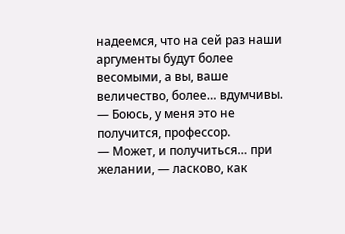надеемся, что на сей раз наши аргументы будут более весомыми, а вы, ваше величество, более… вдумчивы.
— Боюсь, у меня это не получится, профессор.
— Может, и получиться… при желании, — ласково, как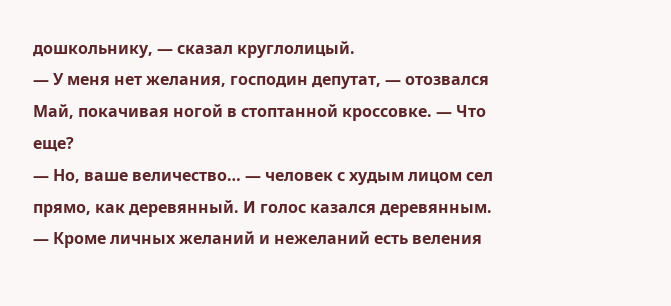дошкольнику, — сказал круглолицый.
— У меня нет желания, господин депутат, — отозвался Май, покачивая ногой в стоптанной кроссовке. — Что еще?
— Но, ваше величество… — человек с худым лицом сел прямо, как деревянный. И голос казался деревянным. — Кроме личных желаний и нежеланий есть веления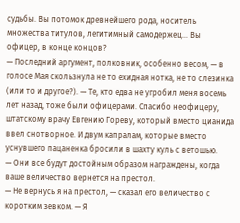судьбы. Вы потомок древнейшего рода, носитель множества титулов, легитимный самодержец… Вы офицер, в конце концов?
— Последний аргумент, полковник, особенно весом, — в голосе Мая скользнула не то ехидная нотка, не то слезинка (или то и другое?). — Те, кто едва не угробил меня восемь лет назад, тоже были офицерами. Спасибо неофицеру, штатскому врачу Евгению Гореву, который вместо цианида ввел снотворное. И двум капралам, которые вместо уснувшего пацаненка бросили в шахту куль с ветошью.
— Они все будут достойным образом награждены, когда ваше величество вернется на престол.
— Не вернусь я на престол, — сказал его величество с коротким зевком. — Я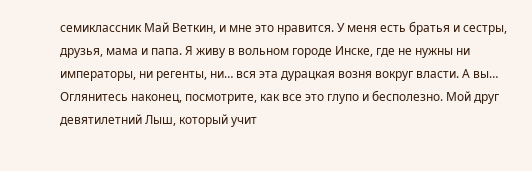семиклассник Май Веткин, и мне это нравится. У меня есть братья и сестры, друзья, мама и папа. Я живу в вольном городе Инске, где не нужны ни императоры, ни регенты, ни… вся эта дурацкая возня вокруг власти. А вы… Оглянитесь наконец, посмотрите, как все это глупо и бесполезно. Мой друг девятилетний Лыш, который учит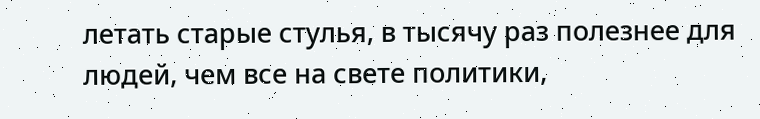летать старые стулья, в тысячу раз полезнее для людей, чем все на свете политики,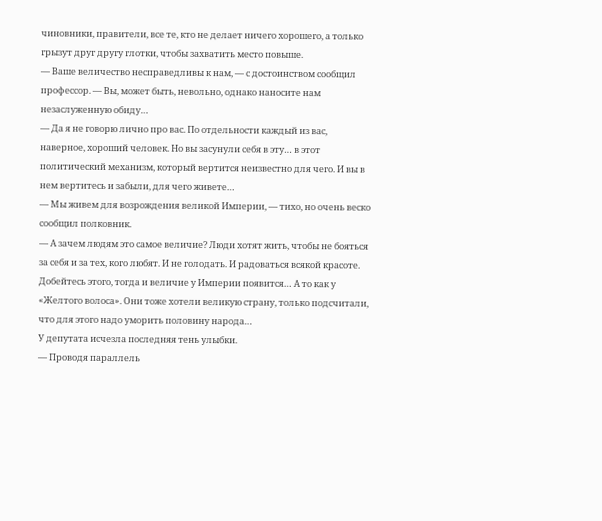чиновники, правители, все те, кто не делает ничего хорошего, а только грызут друг другу глотки, чтобы захватить место повыше.
— Ваше величество несправедливы к нам, — с достоинством сообщил профессор. — Вы, может быть, невольно, однако наносите нам незаслуженную обиду…
— Да я не говорю лично про вас. По отдельности каждый из вас, наверное, хороший человек. Но вы засунули себя в эту… в этот политический механизм, который вертится неизвестно для чего. И вы в нем вертитесь и забыли, для чего живете…
— Мы живем для возрождения великой Империи, — тихо, но очень веско сообщил полковник.
— А зачем людям это самое величие? Люди хотят жить, чтобы не бояться за себя и за тех, кого любят. И не голодать. И радоваться всякой красоте. Добейтесь этого, тогда и величие у Империи появится… А то как у «Желтого волоса». Они тоже хотели великую страну, только подсчитали, что для этого надо уморить половину народа…
У депутата исчезла последняя тень улыбки.
— Проводя параллель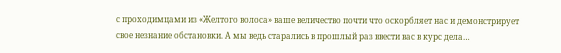с проходимцами из «Желтого волоса» ваше величество почти что оскорбляет нас и демонстрирует свое незнание обстановки. А мы ведь старались в прошлый раз ввести вас в курс дела…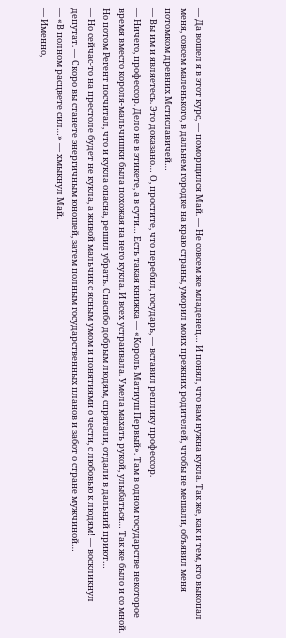— Да вошел я в этот курс, — поморщился Май. — Не совсем же младенец… И понял, что вам нужна кукла. Так же, как и тем, кто выкопал меня, совсем маленького, в дальнем городке на краю страны, уморил моих прежних родителей, чтобы не мешали, объявил меня потомком древних Мстиславичей…
— Вы им и являетесь. Это доказано… О, простите, что перебил, государь, — вставил реплику профессор.
— Ничего, профессор. Дело не в этикете, а в сути… Есть такая книжка — «Король Матиуш Первый». Там в одном государстве некоторое время вместо короля-мальчишки была похожая на него кукла. И всех устраивала. Умела махать рукой, улыбаться… Так же было и со мной. Но потом Регент посчитал, что и кукла опасна, решил убрать. Спасибо добрым людям, спрятали, отдали в дальний приют…
— Но сейчас-то на престоле будет не кукла, а живой мальчик с ясным умом и понятиями о чести, с любовью к людям! — воскликнул депутат. — Скоро вы станете энергичным юношей, затем полным государственных планов и забот о стране мужчиной…
— «В полном расцвете сил…» — хмыкнул Май.
— Именно,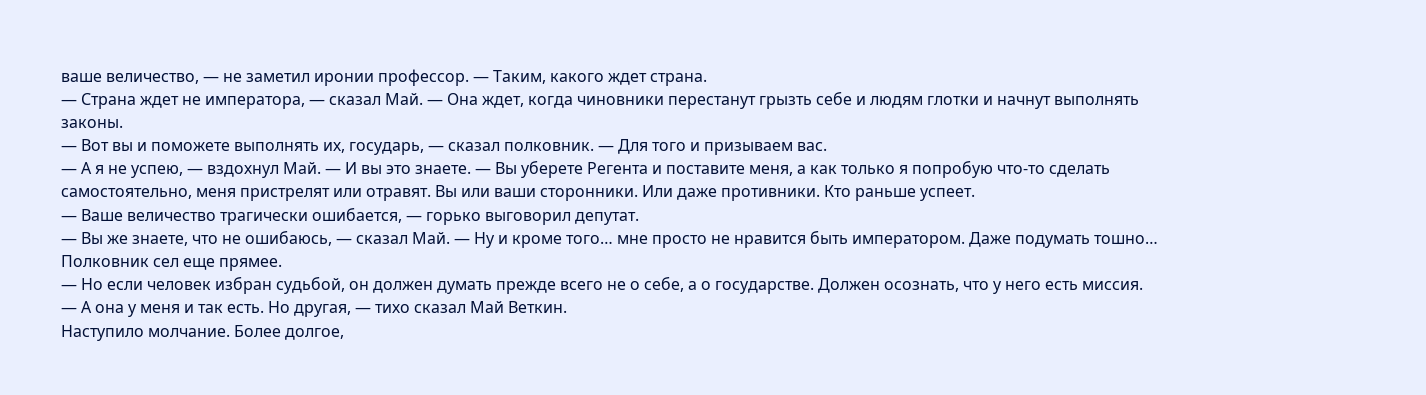ваше величество, — не заметил иронии профессор. — Таким, какого ждет страна.
— Страна ждет не императора, — сказал Май. — Она ждет, когда чиновники перестанут грызть себе и людям глотки и начнут выполнять законы.
— Вот вы и поможете выполнять их, государь, — сказал полковник. — Для того и призываем вас.
— А я не успею, — вздохнул Май. — И вы это знаете. — Вы уберете Регента и поставите меня, а как только я попробую что-то сделать самостоятельно, меня пристрелят или отравят. Вы или ваши сторонники. Или даже противники. Кто раньше успеет.
— Ваше величество трагически ошибается, — горько выговорил депутат.
— Вы же знаете, что не ошибаюсь, — сказал Май. — Ну и кроме того… мне просто не нравится быть императором. Даже подумать тошно…
Полковник сел еще прямее.
— Но если человек избран судьбой, он должен думать прежде всего не о себе, а о государстве. Должен осознать, что у него есть миссия.
— А она у меня и так есть. Но другая, — тихо сказал Май Веткин.
Наступило молчание. Более долгое,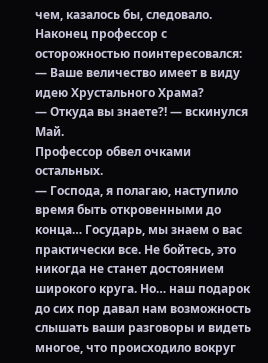чем, казалось бы, следовало.
Наконец профессор с осторожностью поинтересовался:
— Ваше величество имеет в виду идею Хрустального Храма?
— Откуда вы знаете?! — вскинулся Май.
Профессор обвел очками остальных.
— Господа, я полагаю, наступило время быть откровенными до конца… Государь, мы знаем о вас практически все. Не бойтесь, это никогда не станет достоянием широкого круга. Но… наш подарок до сих пор давал нам возможность слышать ваши разговоры и видеть многое, что происходило вокруг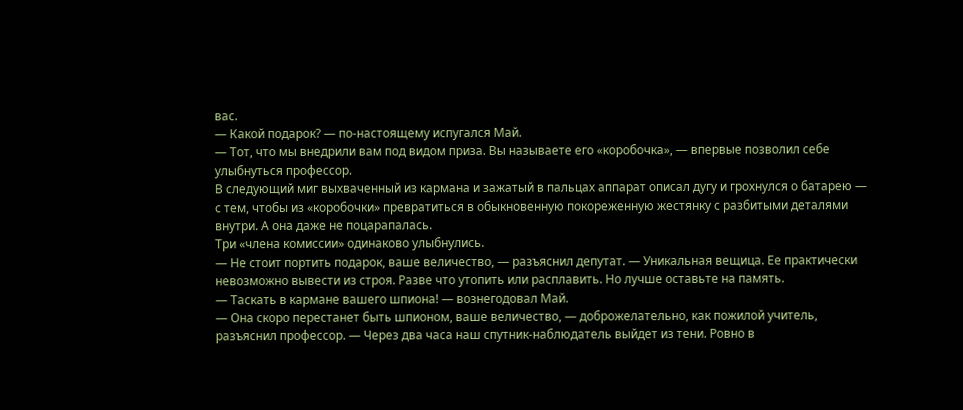вас.
— Какой подарок? — по-настоящему испугался Май.
— Тот, что мы внедрили вам под видом приза. Вы называете его «коробочка», — впервые позволил себе улыбнуться профессор.
В следующий миг выхваченный из кармана и зажатый в пальцах аппарат описал дугу и грохнулся о батарею — с тем, чтобы из «коробочки» превратиться в обыкновенную покореженную жестянку с разбитыми деталями внутри. А она даже не поцарапалась.
Три «члена комиссии» одинаково улыбнулись.
— Не стоит портить подарок, ваше величество, — разъяснил депутат. — Уникальная вещица. Ее практически невозможно вывести из строя. Разве что утопить или расплавить. Но лучше оставьте на память.
— Таскать в кармане вашего шпиона! — вознегодовал Май.
— Она скоро перестанет быть шпионом, ваше величество, — доброжелательно, как пожилой учитель, разъяснил профессор. — Через два часа наш спутник-наблюдатель выйдет из тени. Ровно в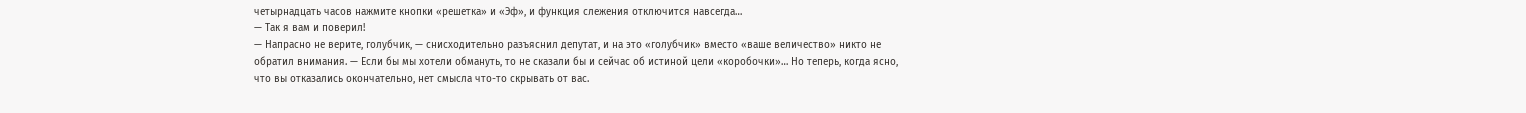четырнадцать часов нажмите кнопки «решетка» и «Эф», и функция слежения отключится навсегда…
— Так я вам и поверил!
— Напрасно не верите, голубчик, — снисходительно разъяснил депутат, и на это «голубчик» вместо «ваше величество» никто не обратил внимания. — Если бы мы хотели обмануть, то не сказали бы и сейчас об истиной цели «коробочки»… Но теперь, когда ясно, что вы отказались окончательно, нет смысла что-то скрывать от вас.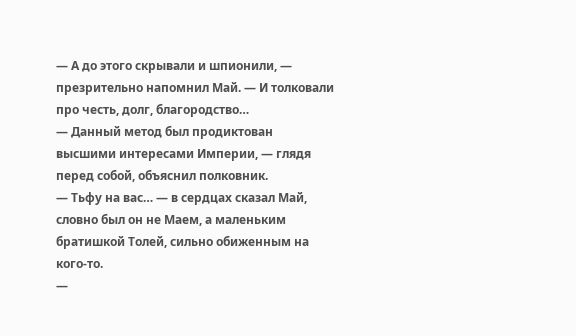— А до этого скрывали и шпионили, — презрительно напомнил Май. — И толковали про честь, долг, благородство…
— Данный метод был продиктован высшими интересами Империи, — глядя перед собой, объяснил полковник.
— Тьфу на вас… — в сердцах сказал Май, словно был он не Маем, а маленьким братишкой Толей, сильно обиженным на кого-то.
—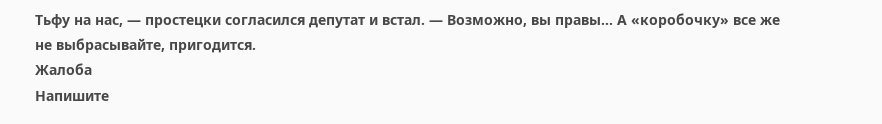Тьфу на нас, — простецки согласился депутат и встал. — Возможно, вы правы… А «коробочку» все же не выбрасывайте, пригодится.
Жалоба
Напишите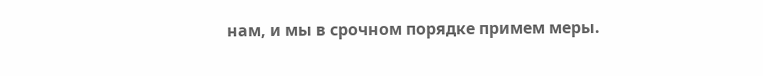нам, и мы в срочном порядке примем меры.